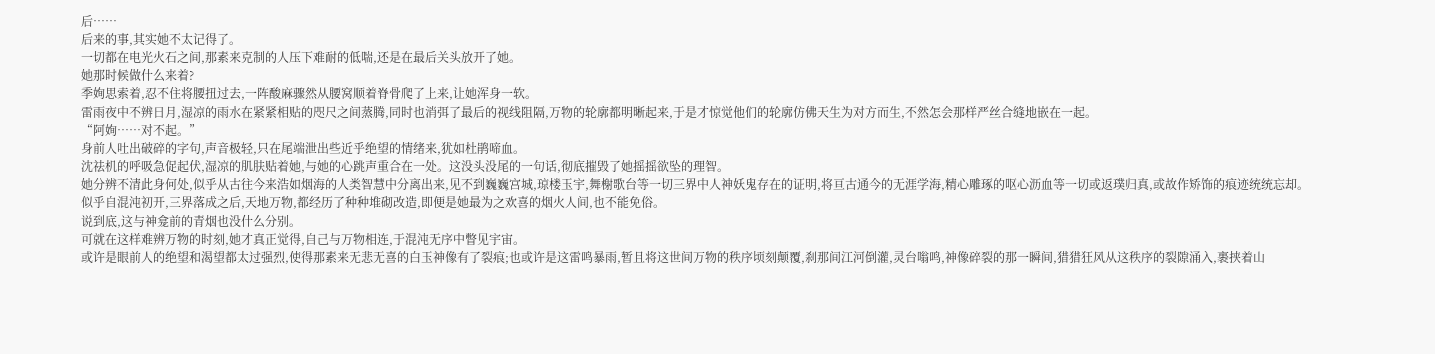后……
后来的事,其实她不太记得了。
一切都在电光火石之间,那素来克制的人压下难耐的低喘,还是在最后关头放开了她。
她那时候做什么来着?
季姰思索着,忍不住将腰扭过去,一阵酸麻骤然从腰窝顺着脊骨爬了上来,让她浑身一软。
雷雨夜中不辨日月,湿凉的雨水在紧紧相贴的咫尺之间蒸腾,同时也消弭了最后的视线阻隔,万物的轮廓都明晰起来,于是才惊觉他们的轮廓仿佛天生为对方而生,不然怎会那样严丝合缝地嵌在一起。
“阿姰……对不起。”
身前人吐出破碎的字句,声音极轻,只在尾端泄出些近乎绝望的情绪来,犹如杜鹃啼血。
沈祛机的呼吸急促起伏,湿凉的肌肤贴着她,与她的心跳声重合在一处。这没头没尾的一句话,彻底摧毁了她摇摇欲坠的理智。
她分辨不清此身何处,似乎从古往今来浩如烟海的人类智慧中分离出来,见不到巍巍宫城,琼楼玉宇,舞榭歌台等一切三界中人神妖鬼存在的证明,将亘古通今的无涯学海,精心雕琢的呕心沥血等一切或返璞归真,或故作矫饰的痕迹统统忘却。
似乎自混沌初开,三界落成之后,天地万物,都经历了种种堆砌改造,即便是她最为之欢喜的烟火人间,也不能免俗。
说到底,这与神龛前的青烟也没什么分别。
可就在这样难辨万物的时刻,她才真正觉得,自己与万物相连,于混沌无序中瞥见宇宙。
或许是眼前人的绝望和渴望都太过强烈,使得那素来无悲无喜的白玉神像有了裂痕;也或许是这雷鸣暴雨,暂且将这世间万物的秩序顷刻颠覆,刹那间江河倒灌,灵台嗡鸣,神像碎裂的那一瞬间,猎猎狂风从这秩序的裂隙涌入,裹挟着山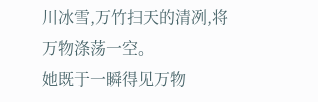川冰雪,万竹扫天的清冽,将万物涤荡一空。
她既于一瞬得见万物